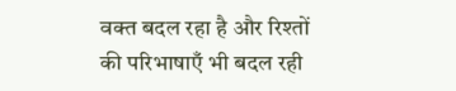वक्त बदल रहा है और रिश्तों की परिभाषाएँ भी बदल रही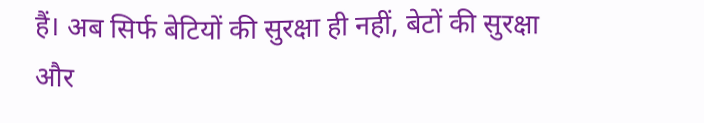हैं। अब सिर्फ बेटियों की सुरक्षा ही नहीं, बेटों की सुरक्षा और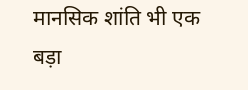मानसिक शांति भी एक बड़ा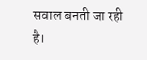सवाल बनती जा रही है।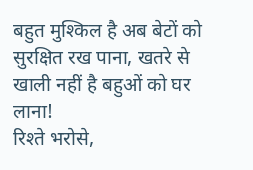बहुत मुश्किल है अब बेटों को सुरक्षित रख पाना, खतरे से खाली नहीं है बहुओं को घर लाना!
रिश्ते भरोसे,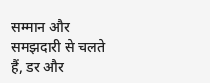सम्मान और समझदारी से चलते हैं, डर और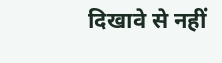दिखावे से नहीं